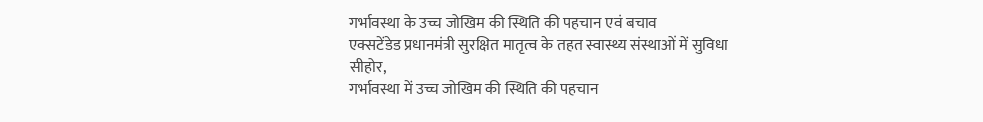गर्भावस्था के उच्च जोखिम की स्थिति की पहचान एवं बचाव
एक्सटेंडेड प्रधानमंत्री सुरक्षित मातृत्व के तहत स्वास्थ्य संस्थाओं में सुविधा
सीहोर,
गर्भावस्था में उच्च जोखिम की स्थिति की पहचान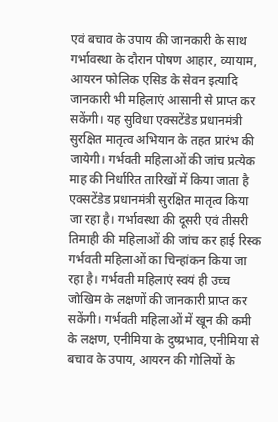एवं बचाव के उपाय की जानकारी के साथ गर्भावस्था के दौरान पोषण आहार, व्यायाम, आयरन फोलिक एसिड के सेवन इत्यादि जानकारी भी महिलाएं आसानी से प्राप्त कर सकेंगी। यह सुविधा एक्सटेंडेड प्रधानमंत्री सुरक्षित मातृत्व अभियान के तहत प्रारंभ की जायेगी। गर्भवती महिलाओं की जांच प्रत्येक माह की निर्धारित तारिखों में किया जाता है एक्सटेंडेड प्रधानमंत्री सुरक्षित मातृत्व किया जा रहा है। गर्भावस्था की दूसरी एवं तीसरी तिमाही की महिलाओं की जांच कर हाई रिस्क गर्भवती महिलाओं का चिन्हांकन किया जा रहा है। गर्भवती महिलाएं स्वयं ही उच्च जोखिम के लक्षणों की जानकारी प्राप्त कर सकेंगी। गर्भवती महिलाओं में खून की कमी के लक्षण, एनीमिया के दुष्प्रभाव, एनीमिया से बचाव के उपाय, आयरन की गोलियों के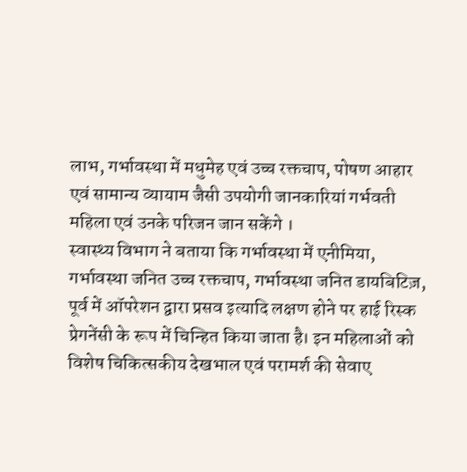लाभ, गर्भावस्था में मधुमेह एवं उच्च रक्तचाप, पोषण आहार एवं सामान्य व्यायाम जैसी उपयोगी जानकारियां गर्भवती महिला एवं उनके परिजन जान सकेंगे ।
स्वास्थ्य विभाग ने बताया कि गर्भावस्था में एनीमिया, गर्भावस्था जनित उच्च रक्तचाप, गर्भावस्था जनित डायबिटिज़, पूर्व में ऑपरेशन द्वारा प्रसव इत्यादि लक्षण होने पर हाई रिस्क प्रेगनेंसी के रूप में चिन्हित किया जाता है। इन महिलाओं को विशेष चिकित्सकीय देखभाल एवं परामर्श की सेवाए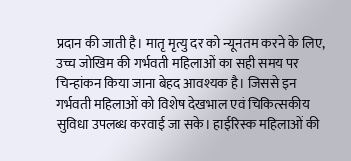प्रदान की जाती है। मातृ मृत्यु दर को न्यूनतम करने के लिए, उच्च जोखिम की गर्भवती महिलाओं का सही समय पर चिन्हांकन किया जाना बेहद आवश्यक है। जिससे इन गर्भवती महिलाओं को विशेष देखभाल एवं चिकित्सकीय सुविधा उपलब्ध करवाई जा सके। हाईरिस्क महिलाओं की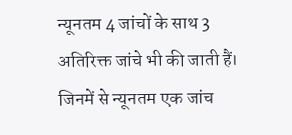न्यूनतम 4 जांचों के साथ 3 अतिरिक्त जांचे भी की जाती हैं। जिनमें से न्यूनतम एक जांच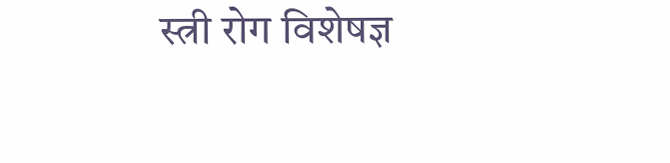स्त्री रोग विशेषज्ञ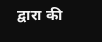द्वारा की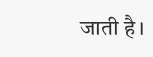जाती है।